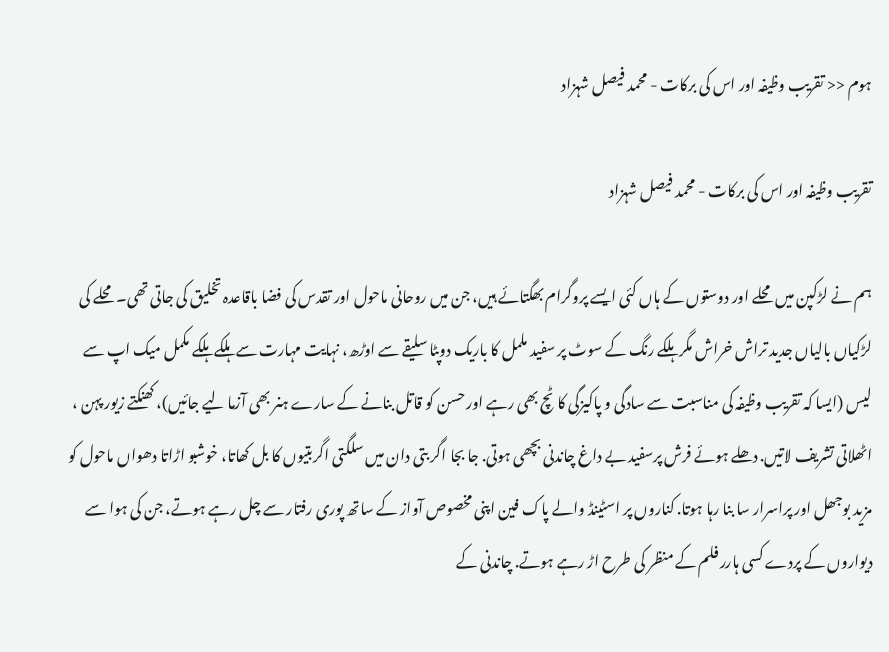ہوم << تقریب وظیفہ اور اس کی برکات - محمد فیصل شہزاد

تقریب وظیفہ اور اس کی برکات - محمد فیصل شہزاد

ہم نے لڑکپن میں محلے اور دوستوں کے ہاں کئی ایسے پروگرام بھگتائے ہیں، جن میں روحانی ماحول اور تقدس کی فضا باقاعدہ تخلیق کی جاتی تھی۔ محلے کی لڑکیاں بالیاں جدید تراش خراش مگر ہلکے رنگ کے سوٹ پر سفید ململ کا باریک دوپٹا سلیقے سے اوڑھ، نہایت مہارت سے ہلکے ہلکے مکمل میک اپ سے لیس (ایسا کہ تقریب وظیفہ کی مناسبت سے سادگی و پاکیزگی کا ٹچ بھی رہے اور حسن کو قاتل بنانے کے سارے ہنر بھی آزما لیے جائیں)، کھنکتے زیور پہن ، اٹھلاتی تشریف لاتیں. دھلے ہوئے فرش پرسفید بے داغ چاندنی بچھی ہوتی. جا بجا اگر بتی دان میں سلگتی اگربتیوں کا بل کھاتا، خوشبو اڑاتا دھواں ماحول کو مزید بوجھل اور پراسرار سا بنا رہا ہوتا. کناروں پر اسٹینڈ والے پاک فین اپنی مخصوص آواز کے ساتھ پوری رفتار سے چل رہے ہوتے، جن کی ہوا سے دیواروں کے پردے کسی ہارر فلم کے منظر کی طرح اڑ رہے ہوتے. چاندنی کے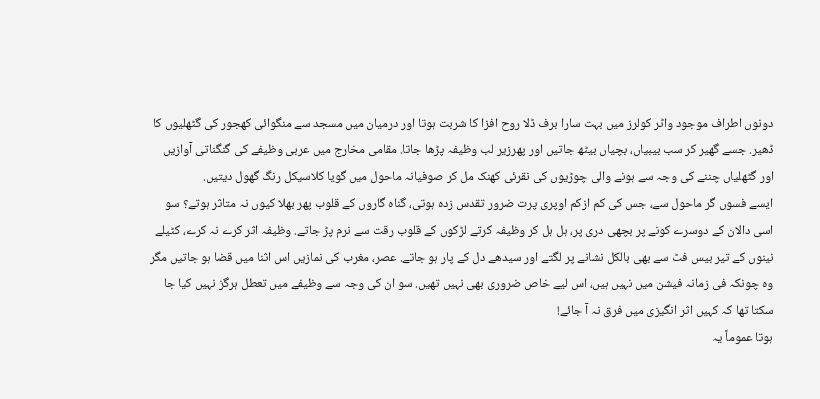دونوں اطراف موجود واٹر کولرز میں بہت سارا برف ڈلا روح افزا کا شربت ہوتا اور درمیان میں مسجد سے منگوائی کھجور کی گٹھلیوں کا ڈھیر. جسے گھیر کر سب بیبیاں، بچیاں بیٹھ جاتیں اور پھرزیر لب وظیفہ پڑھا جاتا. مقامی مخارج میں عربی وظیفے کی گنگناتی آوازیں اور گٹھلیاں چننے کی وجہ سے ہونے والی چوڑیوں کی نقرئی کھنک مل کر صوفیانہ ماحول میں گویا کلاسیکل رنگ گھول دیتیں.
ایسے فسوں گر ماحول سے، جس کی کم ازکم اوپری پرت ضرور تقدس زدہ ہوتی، گناہ گاروں کے قلوب پھر بھلا کیوں نہ متاثر ہوتے؟ سو اسی دالان کے دوسرے کونے پر بچھی دری پر، ہل ہل کر وظیفہ کرتے لڑکوں کے قلوب رقت سے نرم پڑ جاتے. وظیفہ اثر کرے نہ کرے، کٹیلے نینوں کے تیر بیس فٹ سے بھی بالکل نشانے پر لگتے اور سیدھے دل کے پار ہو جاتے. عصر، مغرب کی نمازیں اس اثنا میں قضا ہو جاتیں مگر وہ چونکہ فی زمانہ فیشن میں نہیں ہیں، اس لیے خاص ضروری بھی نہیں تھیں. سو ان کی وجہ سے وظیفے میں تعطل ہرگز نہیں کیا جا سکتا تھا کہ کہیں اثر انگیزی میں فرق نہ آ جائے!
ہوتا عموماً یہ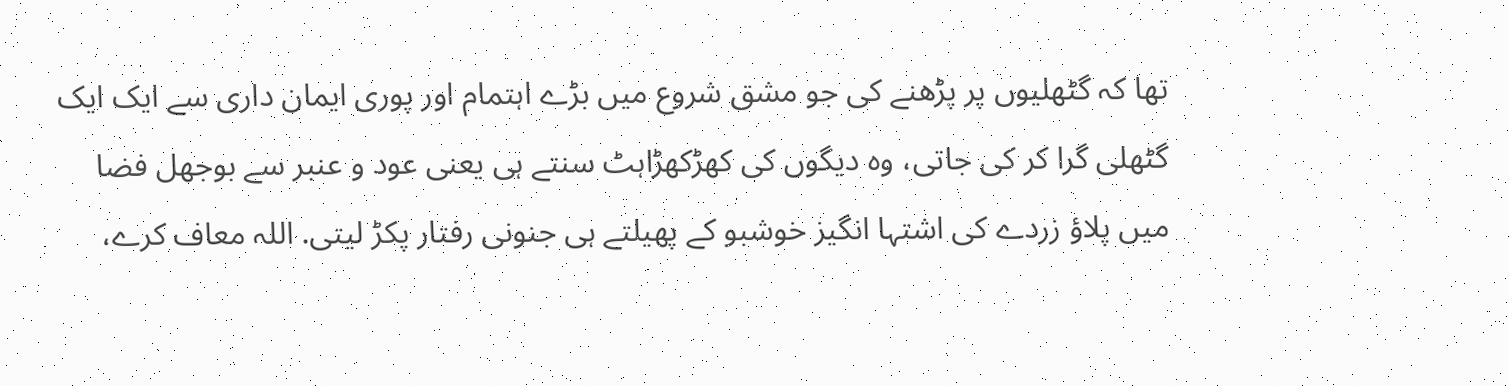تھا کہ گٹھلیوں پر پڑھنے کی جو مشق شروع میں بڑے اہتمام اور پوری ایمان داری سے ایک ایک گٹھلی گرا کر کی جاتی، وہ دیگوں کی کھڑکھڑاہٹ سنتے ہی یعنی عود و عنبر سے بوجھل فضا میں پلاؤ زردے کی اشتہا انگیز خوشبو کے پھیلتے ہی جنونی رفتار پکڑ لیتی. اللہ معاف کرے،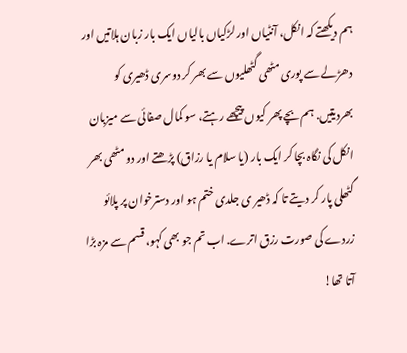ہم دیکھتے کہ انکل، آنٹیاں اور لڑکیاں بالیاں ایک بار زبان ہلاتیں اور دھڑلے سے پوری مٹھی گٹھلیوں سے بھر کر دوسری ڈھیری کو بھردیتیں. ہم بچے پھر کیوں پیچھے رہتے، سو کمال صفائی سے میزبان انکل کی نگاہ بچا کر ایک بار (یا سلام یا رزاق) پڑھتے اور دو مٹھی بھر گٹھلی پار کر دیتے تا کہ ڈھیر ی جلدی ختم ہو اور دسترخوان پر پلائو زردے کی صورت رزق اترے. اب تم جو بھی کہو، قسم سے مزہ بڑا آتا تھا!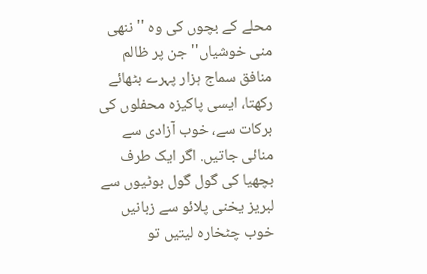محلے کے بچوں کی وہ '' ننھی منی خوشیاں'' جن پر ظالم منافق سماج ہزار پہرے بٹھائے رکھتا، ایسی پاکیزہ محفلوں کی برکات سے، خوب آزادی سے منائی جاتیں. اگر ایک طرف بچھیا کی گول گول بوٹیوں سے لبریز یخنی پلائو سے زبانیں خوب چٹخارہ لیتیں تو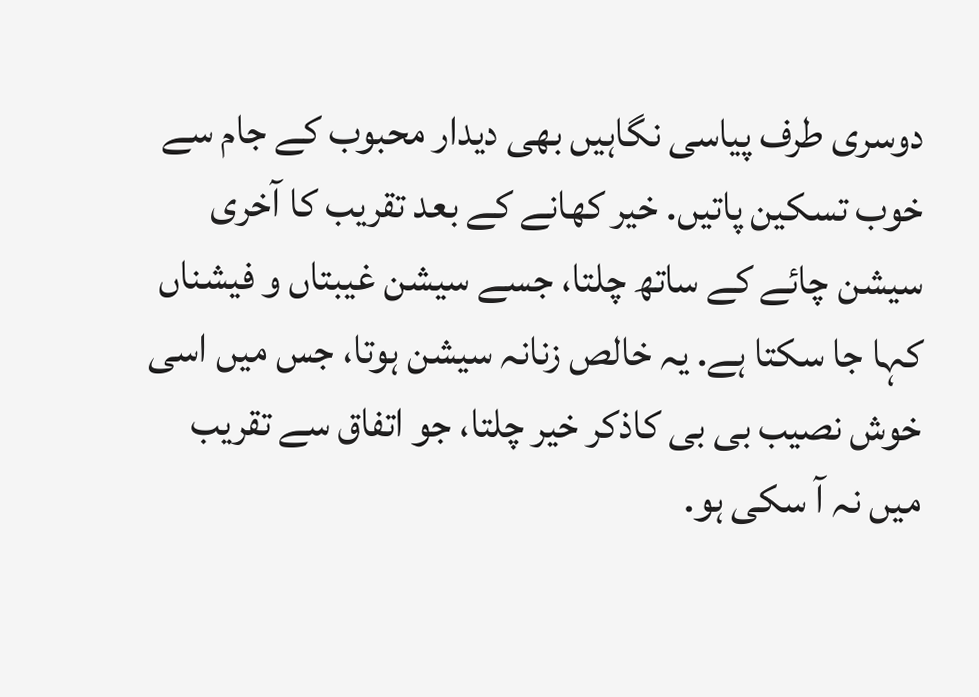دوسری طرف پیاسی نگاہیں بھی دیدار محبوب کے جام سے خوب تسکین پاتیں. خیر کھانے کے بعد تقریب کا آخری سیشن چائے کے ساتھ چلتا، جسے سیشن غیبتاں و فیشناں کہا جا سکتا ہے. یہ خالص زنانہ سیشن ہوتا، جس میں اسی خوش نصیب بی بی کاذکر خیر چلتا، جو اتفاق سے تقریب میں نہ آ سکی ہو.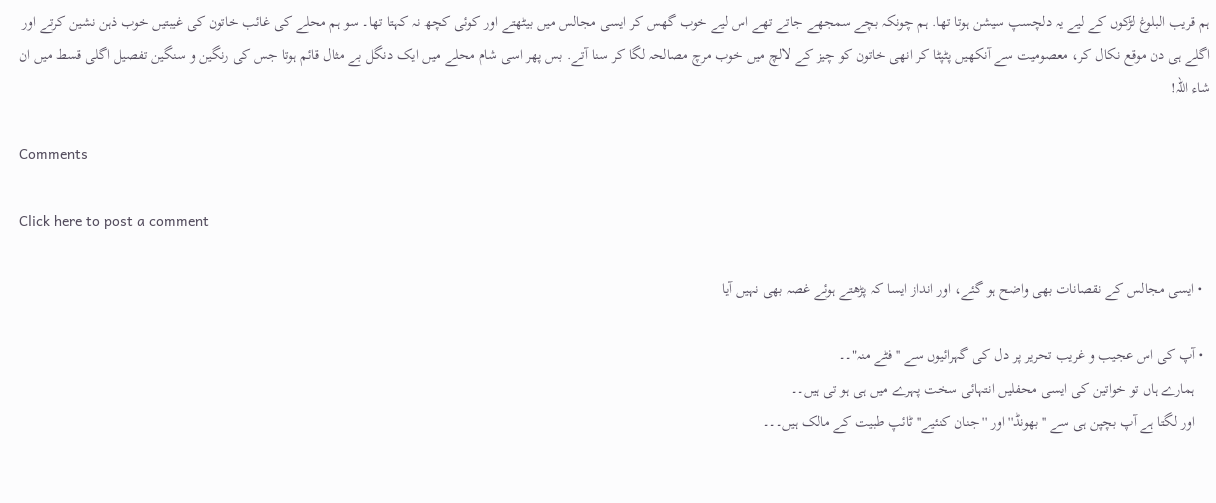ہم قریب البلوغ لڑکوں کے لیے یہ دلچسپ سیشن ہوتا تھا. ہم چونکہ بچے سمجھے جاتے تھے اس لیے خوب گھس کر ایسی مجالس میں بیٹھتے اور کوئی کچھ نہ کہتا تھا۔ سو ہم محلے کی غائب خاتون کی غیبتیں خوب ذہن نشین کرتے اور اگلے ہی دن موقع نکال کر، معصومیت سے آنکھیں پٹپٹا کر انھی خاتون کو چیز کے لالچ میں خوب مرچ مصالحہ لگا کر سنا آتے. بس پھر اسی شام محلے میں ایک دنگل بے مثال قائم ہوتا جس کی رنگین و سنگین تفصیل اگلی قسط میں ان شاء اللہ!

Comments

Click here to post a comment

  • ایسی مجالس کے نقصانات بھی واضح ہو گئے، اور انداز ایسا کہ پڑھتے ہوئے غصہ بھی نہیں آیا

  • آپ کی اس عجیب و غریب تحریر پر دل کی گہرائیوں سے '' فٹے منہ"۔۔
    ہمارے ہاں تو خواتین کی ایسی محفلیں انتہائی سخت پہرے میں ہی ہو تی ہیں۔۔
    اور لگتا ہے آپ بچپن ہی سے ''بھونڈ'' اور ''جنان کنئیے'' ٹائپ طبیت کے مالک ہیں۔۔۔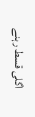اگلی قسط رہنے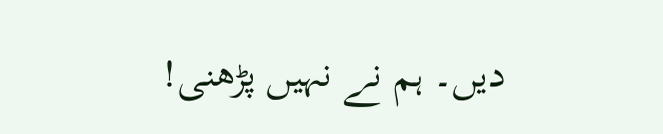دیں۔ ہم نے نہیں پڑھنی!